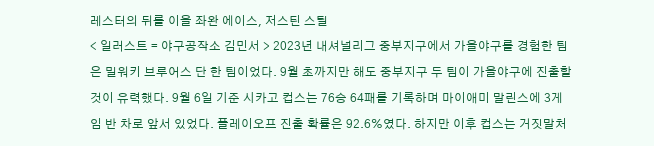레스터의 뒤를 이을 좌완 에이스, 저스틴 스틸
< 일러스트 = 야구공작소 김민서 > 2023년 내셔널리그 중부지구에서 가을야구를 경험한 팀은 밀워키 브루어스 단 한 팀이었다. 9월 초까지만 해도 중부지구 두 팀이 가을야구에 진출할 것이 유력했다. 9월 6일 기준 시카고 컵스는 76승 64패를 기록하며 마이애미 말린스에 3게임 반 차로 앞서 있었다. 플레이오프 진출 확률은 92.6%였다. 하지만 이후 컵스는 거짓말처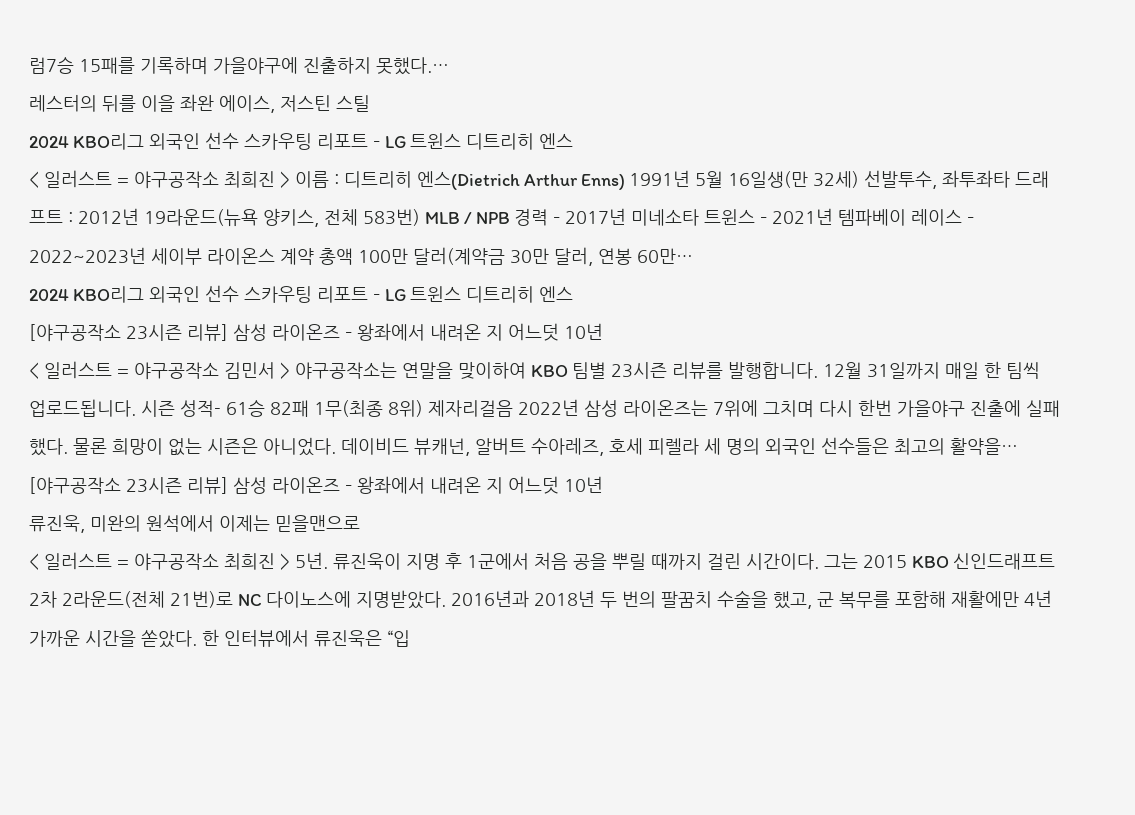럼7승 15패를 기록하며 가을야구에 진출하지 못했다.…
레스터의 뒤를 이을 좌완 에이스, 저스틴 스틸
2024 KBO리그 외국인 선수 스카우팅 리포트 – LG 트윈스 디트리히 엔스
< 일러스트 = 야구공작소 최희진 > 이름 : 디트리히 엔스(Dietrich Arthur Enns) 1991년 5월 16일생(만 32세) 선발투수, 좌투좌타 드래프트 : 2012년 19라운드(뉴욕 양키스, 전체 583번) MLB / NPB 경력 – 2017년 미네소타 트윈스 – 2021년 템파베이 레이스 – 2022~2023년 세이부 라이온스 계약 총액 100만 달러(계약금 30만 달러, 연봉 60만…
2024 KBO리그 외국인 선수 스카우팅 리포트 – LG 트윈스 디트리히 엔스
[야구공작소 23시즌 리뷰] 삼성 라이온즈 – 왕좌에서 내려온 지 어느덧 10년
< 일러스트 = 야구공작소 김민서 > 야구공작소는 연말을 맞이하여 KBO 팀별 23시즌 리뷰를 발행합니다. 12월 31일까지 매일 한 팀씩 업로드됩니다. 시즌 성적- 61승 82패 1무(최종 8위) 제자리걸음 2022년 삼성 라이온즈는 7위에 그치며 다시 한번 가을야구 진출에 실패했다. 물론 희망이 없는 시즌은 아니었다. 데이비드 뷰캐넌, 알버트 수아레즈, 호세 피렐라 세 명의 외국인 선수들은 최고의 활약을…
[야구공작소 23시즌 리뷰] 삼성 라이온즈 – 왕좌에서 내려온 지 어느덧 10년
류진욱, 미완의 원석에서 이제는 믿을맨으로
< 일러스트 = 야구공작소 최희진 > 5년. 류진욱이 지명 후 1군에서 처음 공을 뿌릴 때까지 걸린 시간이다. 그는 2015 KBO 신인드래프트 2차 2라운드(전체 21번)로 NC 다이노스에 지명받았다. 2016년과 2018년 두 번의 팔꿈치 수술을 했고, 군 복무를 포함해 재활에만 4년 가까운 시간을 쏟았다. 한 인터뷰에서 류진욱은 “입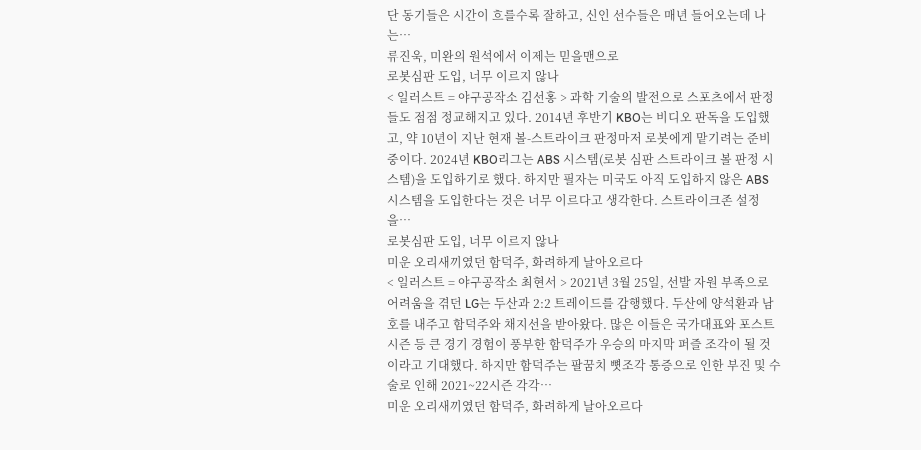단 동기들은 시간이 흐를수록 잘하고, 신인 선수들은 매년 들어오는데 나는…
류진욱, 미완의 원석에서 이제는 믿을맨으로
로봇심판 도입, 너무 이르지 않나
< 일러스트 = 야구공작소 김선홍 > 과학 기술의 발전으로 스포츠에서 판정들도 점점 정교해지고 있다. 2014년 후반기 KBO는 비디오 판독을 도입했고, 약 10년이 지난 현재 볼-스트라이크 판정마저 로봇에게 맡기려는 준비중이다. 2024년 KBO리그는 ABS 시스템(로봇 심판 스트라이크 볼 판정 시스템)을 도입하기로 했다. 하지만 필자는 미국도 아직 도입하지 않은 ABS 시스템을 도입한다는 것은 너무 이르다고 생각한다. 스트라이크존 설정을…
로봇심판 도입, 너무 이르지 않나
미운 오리새끼였던 함덕주, 화려하게 날아오르다
< 일러스트 = 야구공작소 최현서 > 2021년 3월 25일, 선발 자원 부족으로 어려움을 겪던 LG는 두산과 2:2 트레이드를 감행했다. 두산에 양석환과 남호를 내주고 함덕주와 채지선을 받아왔다. 많은 이들은 국가대표와 포스트시즌 등 큰 경기 경험이 풍부한 함덕주가 우승의 마지막 퍼즐 조각이 될 것이라고 기대했다. 하지만 함덕주는 팔꿈치 뼛조각 통증으로 인한 부진 및 수술로 인해 2021~22시즌 각각…
미운 오리새끼였던 함덕주, 화려하게 날아오르다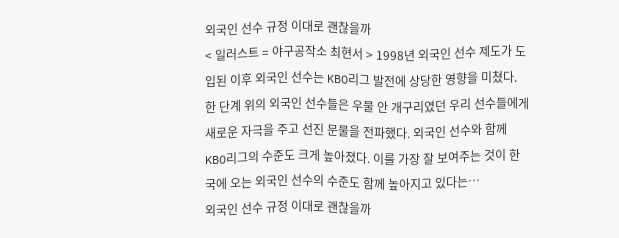외국인 선수 규정 이대로 괜찮을까
< 일러스트 = 야구공작소 최현서 > 1998년 외국인 선수 제도가 도입된 이후 외국인 선수는 KBO리그 발전에 상당한 영향을 미쳤다. 한 단계 위의 외국인 선수들은 우물 안 개구리였던 우리 선수들에게 새로운 자극을 주고 선진 문물을 전파했다. 외국인 선수와 함께 KBO리그의 수준도 크게 높아졌다. 이를 가장 잘 보여주는 것이 한국에 오는 외국인 선수의 수준도 함께 높아지고 있다는…
외국인 선수 규정 이대로 괜찮을까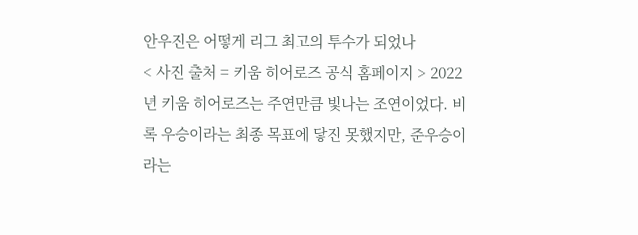안우진은 어떻게 리그 최고의 투수가 되었나
< 사진 출처 = 키움 히어로즈 공식 홈페이지 > 2022년 키움 히어로즈는 주연만큼 빛나는 조연이었다. 비록 우승이라는 최종 목표에 닿진 못했지만, 준우승이라는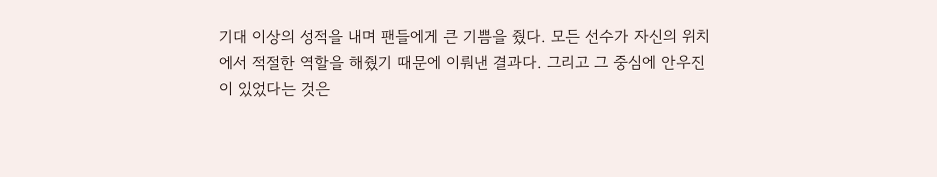기대 이상의 성적을 내며 팬들에게 큰 기쁨을 줬다. 모든 선수가 자신의 위치에서 적절한 역할을 해줬기 때문에 이뤄낸 결과다. 그리고 그 중심에 안우진이 있었다는 것은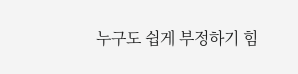누구도 쉽게 부정하기 힘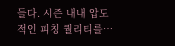들다. 시즌 내내 압도적인 피칭 퀄리티를…